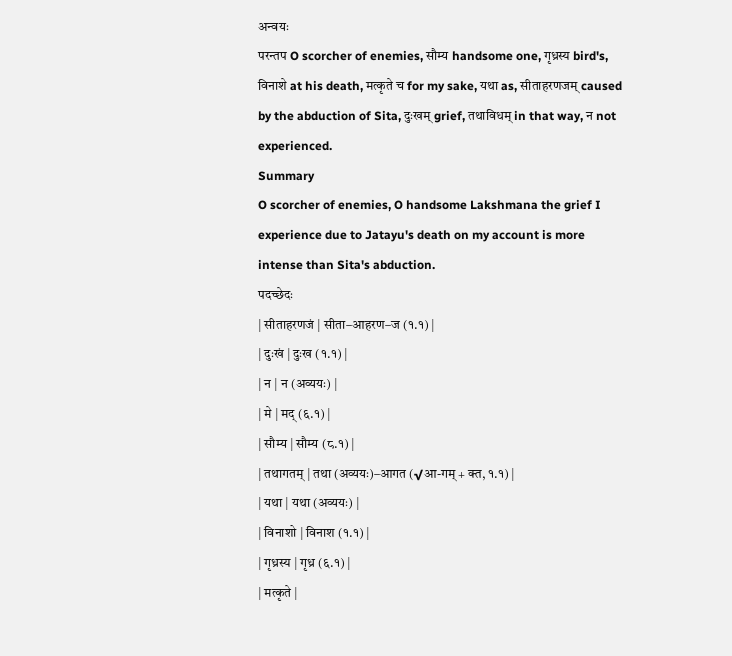अन्वयः
परन्तप O scorcher of enemies, सौम्य handsome one, गृध्रस्य bird's, विनाशे at his death, मत्कृते च for my sake, यथा as, सीताहरणजम् caused by the abduction of Sita, दुःखम् grief, तथाविधम् in that way, न not experienced.
Summary
O scorcher of enemies, O handsome Lakshmana the grief I experience due to Jatayu's death on my account is more intense than Sita's abduction.
पदच्छेदः
| सीताहरणजं | सीता–आहरण–ज (१.१) |
| दुःखं | दुःख (१.१) |
| न | न (अव्ययः) |
| मे | मद् (६.१) |
| सौम्य | सौम्य (८.१) |
| तथागतम् | तथा (अव्ययः)–आगत (√आ-गम् + क्त, १.१) |
| यथा | यथा (अव्ययः) |
| विनाशो | विनाश (१.१) |
| गृध्रस्य | गृध्र (६.१) |
| मत्कृते |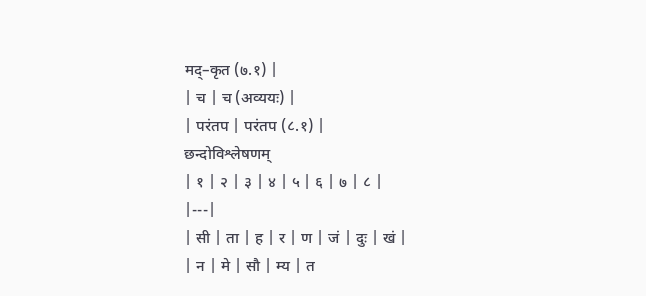मद्–कृत (७.१) |
| च | च (अव्ययः) |
| परंतप | परंतप (८.१) |
छन्दोविश्लेषणम्
| १ | २ | ३ | ४ | ५ | ६ | ७ | ८ |
|---|
| सी | ता | ह | र | ण | जं | दुः | खं |
| न | मे | सौ | म्य | त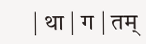| था | ग | तम्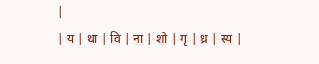|
| य | था | वि | ना | शो | गृ | ध्र | स्य |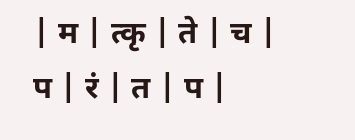| म | त्कृ | ते | च | प | रं | त | प |